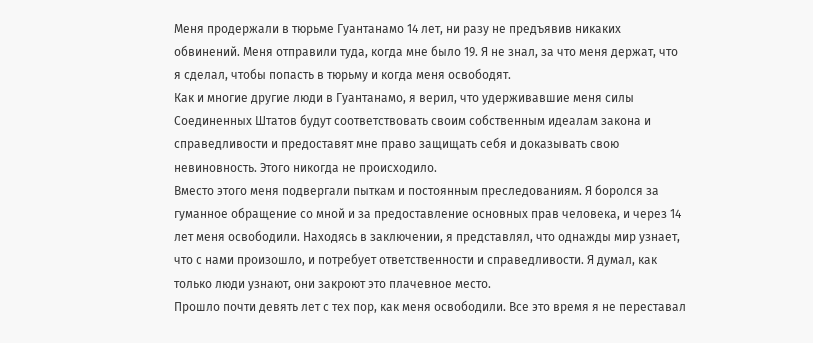Меня продержали в тюрьме Гуантанамо 14 лет, ни разу не предъявив никаких обвинений. Меня отправили туда, когда мне было 19. Я не знал, за что меня держат, что я сделал, чтобы попасть в тюрьму и когда меня освободят.
Как и многие другие люди в Гуантанамо, я верил, что удерживавшие меня силы Соединенных Штатов будут соответствовать своим собственным идеалам закона и справедливости и предоставят мне право защищать себя и доказывать свою невиновность. Этого никогда не происходило.
Вместо этого меня подвергали пыткам и постоянным преследованиям. Я боролся за гуманное обращение со мной и за предоставление основных прав человека, и через 14 лет меня освободили. Находясь в заключении, я представлял, что однажды мир узнает, что с нами произошло, и потребует ответственности и справедливости. Я думал, как только люди узнают, они закроют это плачевное место.
Прошло почти девять лет с тех пор, как меня освободили. Все это время я не переставал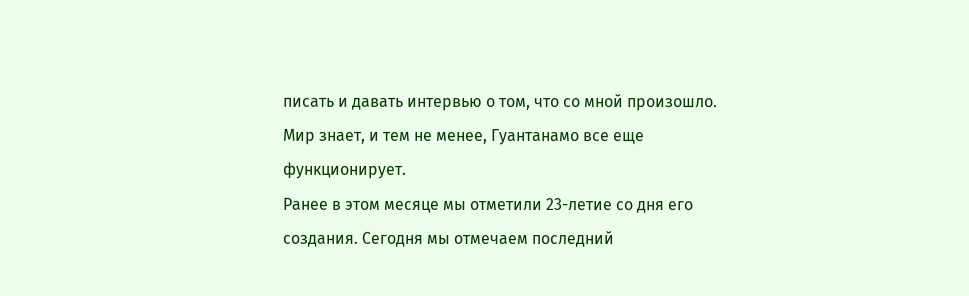писать и давать интервью о том, что со мной произошло. Мир знает, и тем не менее, Гуантанамо все еще функционирует.
Ранее в этом месяце мы отметили 23-летие со дня его создания. Сегодня мы отмечаем последний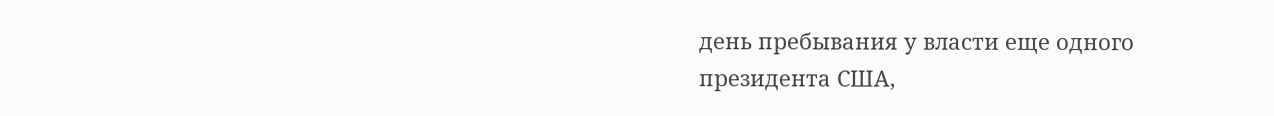день пребывания у власти еще одного президента США,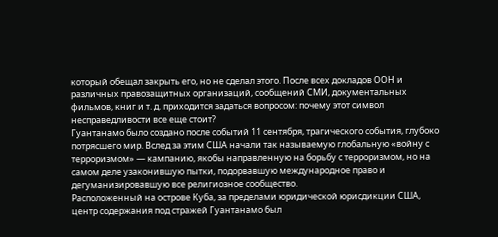который обещал закрыть его, но не сделал этого. После всех докладов ООН и различных правозащитных организаций, сообщений СМИ, документальных фильмов, книг и т. д. приходится задаться вопросом: почему этот символ несправедливости все еще стоит?
Гуантанамо было создано после событий 11 сентября, трагического события, глубоко потрясшего мир. Вслед за этим США начали так называемую глобальную «войну с терроризмом» — кампанию, якобы направленную на борьбу с терроризмом, но на самом деле узаконившую пытки, подорвавшую международное право и дегуманизировавшую все религиозное сообщество.
Расположенный на острове Куба, за пределами юридической юрисдикции США, центр содержания под стражей Гуантанамо был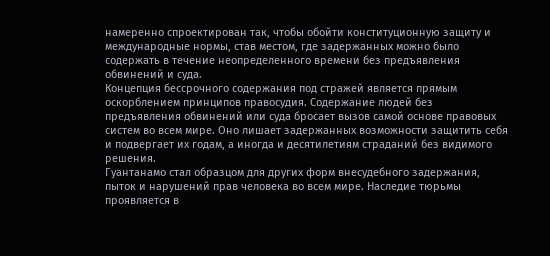намеренно спроектирован так, чтобы обойти конституционную защиту и международные нормы, став местом, где задержанных можно было содержать в течение неопределенного времени без предъявления обвинений и суда.
Концепция бессрочного содержания под стражей является прямым оскорблением принципов правосудия. Содержание людей без предъявления обвинений или суда бросает вызов самой основе правовых систем во всем мире. Оно лишает задержанных возможности защитить себя и подвергает их годам, а иногда и десятилетиям страданий без видимого решения.
Гуантанамо стал образцом для других форм внесудебного задержания, пыток и нарушений прав человека во всем мире. Наследие тюрьмы проявляется в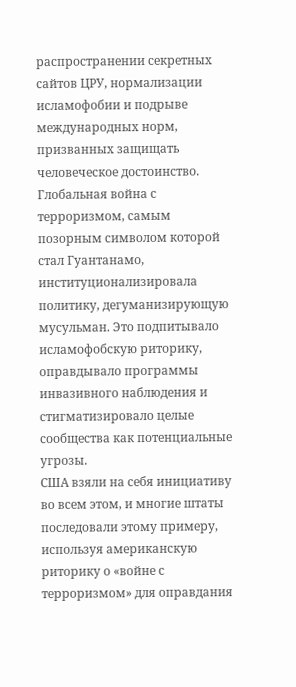распространении секретных сайтов ЦРУ, нормализации исламофобии и подрыве международных норм, призванных защищать человеческое достоинство.
Глобальная война с терроризмом, самым позорным символом которой стал Гуантанамо, институционализировала политику, дегуманизирующую мусульман. Это подпитывало исламофобскую риторику, оправдывало программы инвазивного наблюдения и стигматизировало целые сообщества как потенциальные угрозы.
США взяли на себя инициативу во всем этом, и многие штаты последовали этому примеру, используя американскую риторику о «войне с терроризмом» для оправдания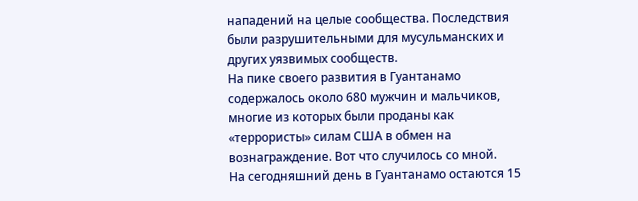нападений на целые сообщества. Последствия были разрушительными для мусульманских и других уязвимых сообществ.
На пике своего развития в Гуантанамо содержалось около 680 мужчин и мальчиков, многие из которых были проданы как «террористы» силам США в обмен на вознаграждение. Вот что случилось со мной.
На сегодняшний день в Гуантанамо остаются 15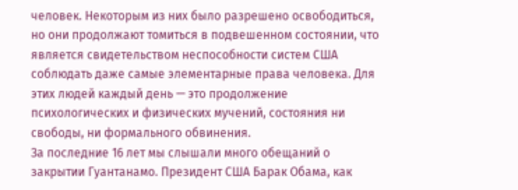человек. Некоторым из них было разрешено освободиться, но они продолжают томиться в подвешенном состоянии, что является свидетельством неспособности систем США соблюдать даже самые элементарные права человека. Для этих людей каждый день — это продолжение психологических и физических мучений, состояния ни свободы, ни формального обвинения.
За последние 16 лет мы слышали много обещаний о закрытии Гуантанамо. Президент США Барак Обама, как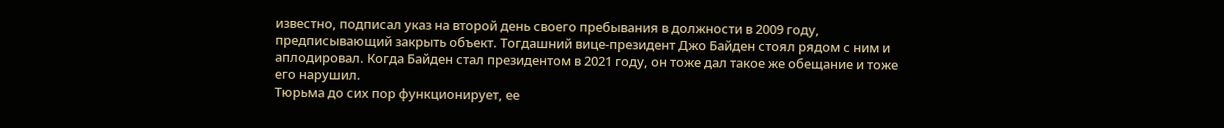известно, подписал указ на второй день своего пребывания в должности в 2009 году, предписывающий закрыть объект. Тогдашний вице-президент Джо Байден стоял рядом с ним и аплодировал. Когда Байден стал президентом в 2021 году, он тоже дал такое же обещание и тоже его нарушил.
Тюрьма до сих пор функционирует, ее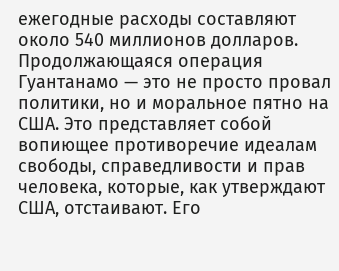ежегодные расходы составляют около 540 миллионов долларов.
Продолжающаяся операция Гуантанамо — это не просто провал политики, но и моральное пятно на США. Это представляет собой вопиющее противоречие идеалам свободы, справедливости и прав человека, которые, как утверждают США, отстаивают. Его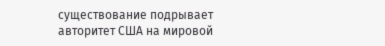существование подрывает авторитет США на мировой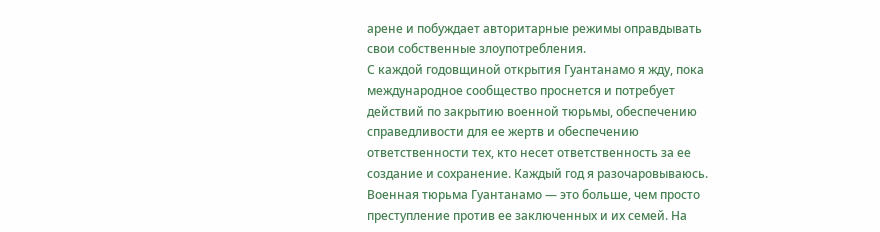арене и побуждает авторитарные режимы оправдывать свои собственные злоупотребления.
С каждой годовщиной открытия Гуантанамо я жду, пока международное сообщество проснется и потребует действий по закрытию военной тюрьмы, обеспечению справедливости для ее жертв и обеспечению ответственности тех, кто несет ответственность за ее создание и сохранение. Каждый год я разочаровываюсь.
Военная тюрьма Гуантанамо — это больше, чем просто преступление против ее заключенных и их семей. На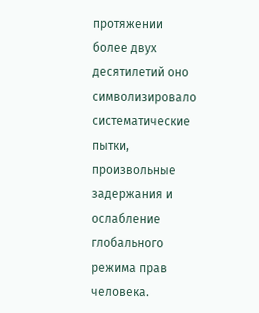протяжении более двух десятилетий оно символизировало систематические пытки, произвольные задержания и ослабление глобального режима прав человека.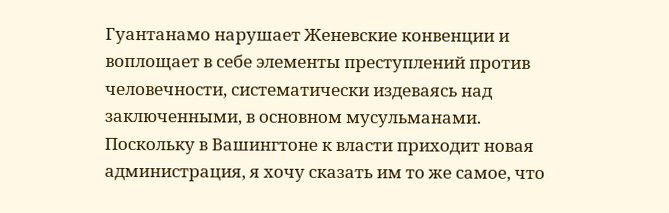Гуантанамо нарушает Женевские конвенции и воплощает в себе элементы преступлений против человечности, систематически издеваясь над заключенными, в основном мусульманами.
Поскольку в Вашингтоне к власти приходит новая администрация, я хочу сказать им то же самое, что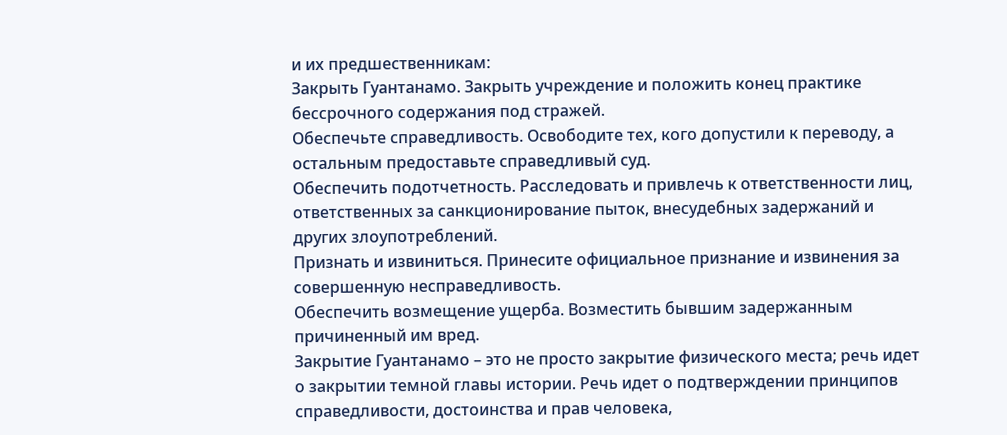и их предшественникам:
Закрыть Гуантанамо. Закрыть учреждение и положить конец практике бессрочного содержания под стражей.
Обеспечьте справедливость. Освободите тех, кого допустили к переводу, а остальным предоставьте справедливый суд.
Обеспечить подотчетность. Расследовать и привлечь к ответственности лиц, ответственных за санкционирование пыток, внесудебных задержаний и других злоупотреблений.
Признать и извиниться. Принесите официальное признание и извинения за совершенную несправедливость.
Обеспечить возмещение ущерба. Возместить бывшим задержанным причиненный им вред.
Закрытие Гуантанамо – это не просто закрытие физического места; речь идет о закрытии темной главы истории. Речь идет о подтверждении принципов справедливости, достоинства и прав человека,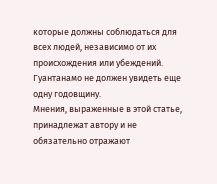которые должны соблюдаться для всех людей, независимо от их происхождения или убеждений. Гуантанамо не должен увидеть еще одну годовщину.
Мнения, выраженные в этой статье, принадлежат автору и не обязательно отражают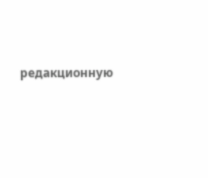редакционную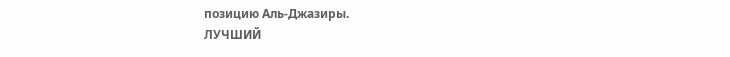позицию Аль-Джазиры.
ЛУЧШИЙ